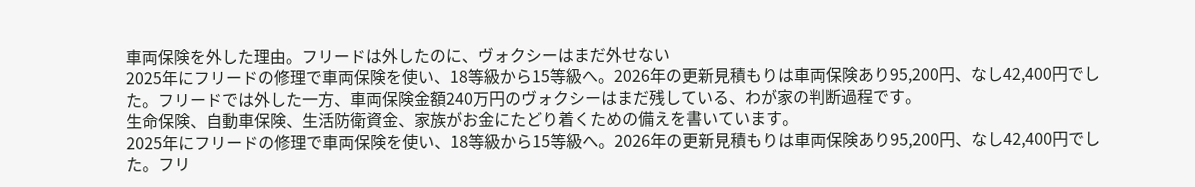車両保険を外した理由。フリードは外したのに、ヴォクシーはまだ外せない
2025年にフリードの修理で車両保険を使い、18等級から15等級へ。2026年の更新見積もりは車両保険あり95,200円、なし42,400円でした。フリードでは外した一方、車両保険金額240万円のヴォクシーはまだ残している、わが家の判断過程です。
生命保険、自動車保険、生活防衛資金、家族がお金にたどり着くための備えを書いています。
2025年にフリードの修理で車両保険を使い、18等級から15等級へ。2026年の更新見積もりは車両保険あり95,200円、なし42,400円でした。フリ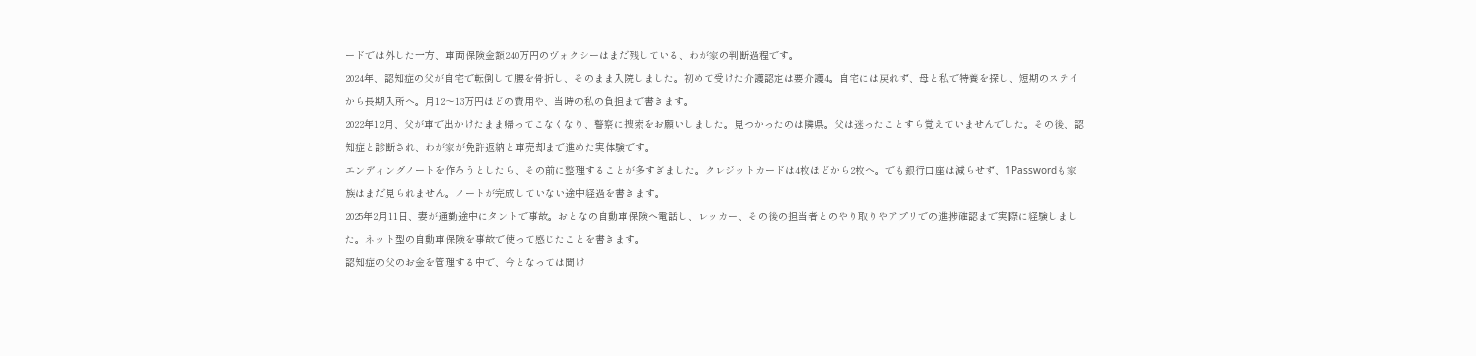ードでは外した一方、車両保険金額240万円のヴォクシーはまだ残している、わが家の判断過程です。
2024年、認知症の父が自宅で転倒して腰を骨折し、そのまま入院しました。初めて受けた介護認定は要介護4。自宅には戻れず、母と私で特養を探し、短期のステイから長期入所へ。月12〜13万円ほどの費用や、当時の私の負担まで書きます。
2022年12月、父が車で出かけたまま帰ってこなくなり、警察に捜索をお願いしました。見つかったのは隣県。父は迷ったことすら覚えていませんでした。その後、認知症と診断され、わが家が免許返納と車売却まで進めた実体験です。
エンディングノートを作ろうとしたら、その前に整理することが多すぎました。クレジットカードは4枚ほどから2枚へ。でも銀行口座は減らせず、1Passwordも家族はまだ見られません。ノートが完成していない途中経過を書きます。
2025年2月11日、妻が通勤途中にタントで事故。おとなの自動車保険へ電話し、レッカー、その後の担当者とのやり取りやアプリでの進捗確認まで実際に経験しました。ネット型の自動車保険を事故で使って感じたことを書きます。
認知症の父のお金を管理する中で、今となっては聞け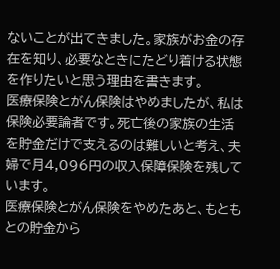ないことが出てきました。家族がお金の存在を知り、必要なときにたどり着ける状態を作りたいと思う理由を書きます。
医療保険とがん保険はやめましたが、私は保険必要論者です。死亡後の家族の生活を貯金だけで支えるのは難しいと考え、夫婦で月4,096円の収入保障保険を残しています。
医療保険とがん保険をやめたあと、もともとの貯金から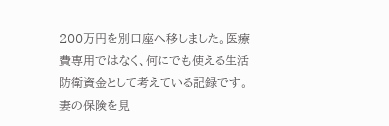200万円を別口座へ移しました。医療費専用ではなく、何にでも使える生活防衛資金として考えている記録です。
妻の保険を見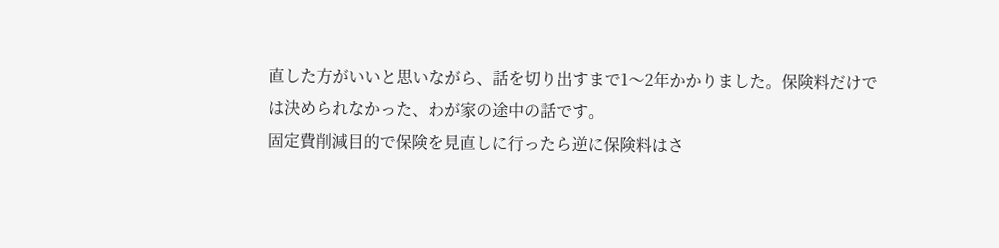直した方がいいと思いながら、話を切り出すまで1〜2年かかりました。保険料だけでは決められなかった、わが家の途中の話です。
固定費削減目的で保険を見直しに行ったら逆に保険料はさ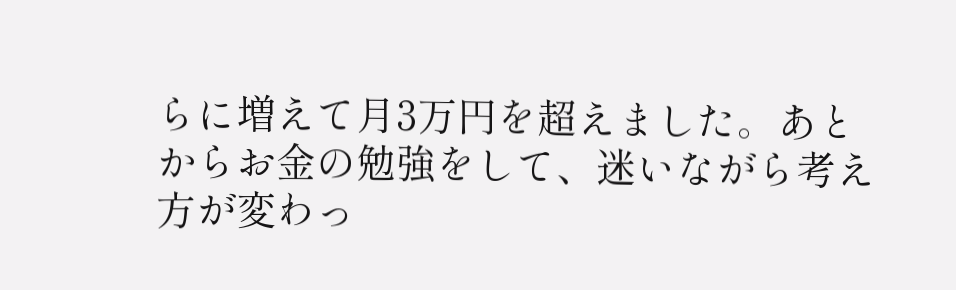らに増えて月3万円を超えました。あとからお金の勉強をして、迷いながら考え方が変わっ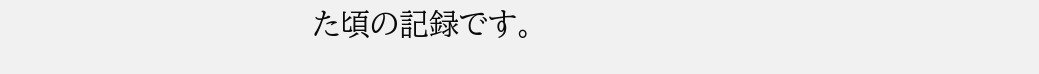た頃の記録です。